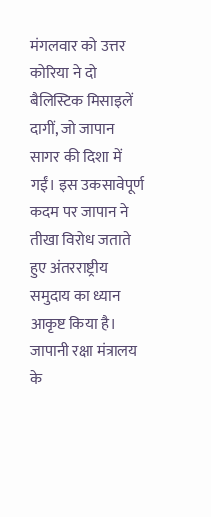मंगलवार को उत्तर कोरिया ने दो बैलिस्टिक मिसाइलें दागीं, जो जापान सागर की दिशा में गईं। इस उकसावेपूर्ण कदम पर जापान ने तीखा विरोध जताते हुए अंतरराष्ट्रीय समुदाय का ध्यान आकृष्ट किया है।
जापानी रक्षा मंत्रालय के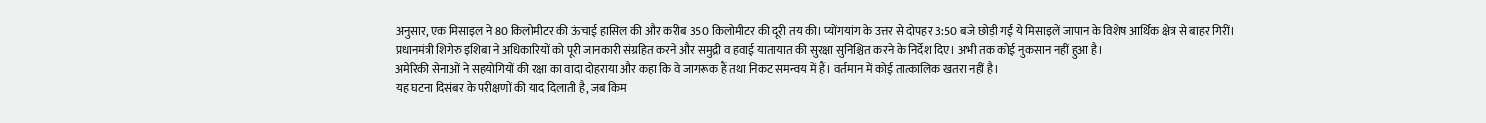अनुसार, एक मिसाइल ने 80 किलोमीटर की ऊंचाई हासिल की और करीब 350 किलोमीटर की दूरी तय की। प्योंगयांग के उत्तर से दोपहर 3:50 बजे छोड़ी गईं ये मिसाइलें जापान के विशेष आर्थिक क्षेत्र से बाहर गिरीं।
प्रधानमंत्री शिगेरु इशिबा ने अधिकारियों को पूरी जानकारी संग्रहित करने और समुद्री व हवाई यातायात की सुरक्षा सुनिश्चित करने के निर्देश दिए। अभी तक कोई नुकसान नहीं हुआ है।
अमेरिकी सेनाओं ने सहयोगियों की रक्षा का वादा दोहराया और कहा कि वे जागरूक हैं तथा निकट समन्वय में हैं। वर्तमान में कोई तात्कालिक खतरा नहीं है।
यह घटना दिसंबर के परीक्षणों की याद दिलाती है, जब किम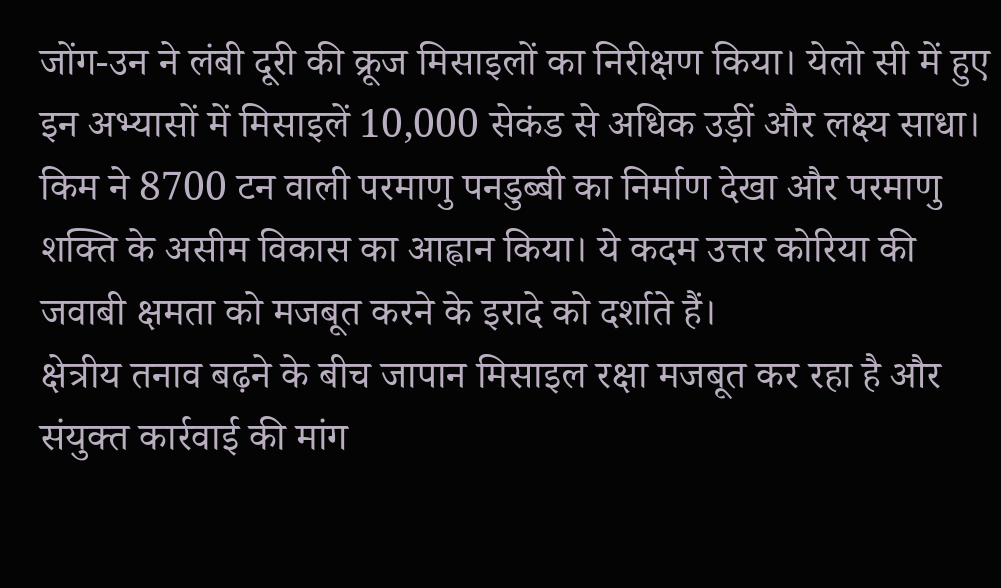जोंग-उन ने लंबी दूरी की क्रूज मिसाइलों का निरीक्षण किया। येलो सी में हुए इन अभ्यासों में मिसाइलें 10,000 सेकंड से अधिक उड़ीं और लक्ष्य साधा।
किम ने 8700 टन वाली परमाणु पनडुब्बी का निर्माण देखा और परमाणु शक्ति के असीम विकास का आह्वान किया। ये कदम उत्तर कोरिया की जवाबी क्षमता को मजबूत करने के इरादे को दर्शाते हैं।
क्षेत्रीय तनाव बढ़ने के बीच जापान मिसाइल रक्षा मजबूत कर रहा है और संयुक्त कार्रवाई की मांग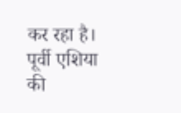कर रहा है। पूर्वी एशिया की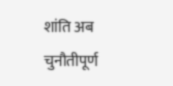शांति अब चुनौतीपूर्ण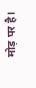मोड़ पर है।